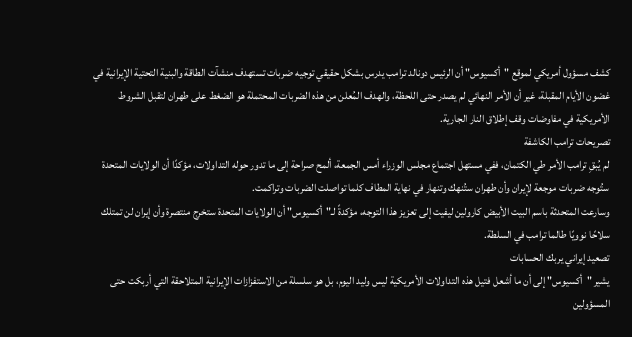كشف مسؤول أمريكي لموقع "أكسيوس" أن الرئيس دونالد ترامب يدرس بشكل حقيقي توجيه ضربات تستهدف منشآت الطاقة والبنية التحتية الإيرانية في غضون الأيام المقبلة، غير أن الأمر النهائي لم يصدر حتى اللحظة، والهدف المُعلن من هذه الضربات المحتملة هو الضغط على طهران لتقبل الشروط الأمريكية في مفاوضات وقف إطلاق النار الجارية.
تصريحات ترامب الكاشفة
لم يُبقِ ترامب الأمر طي الكتمان، ففي مستهل اجتماع مجلس الوزراء أمس الجمعة، ألمح صراحة إلى ما تدور حوله التداولات، مؤكدًا أن الولايات المتحدة ستُوجه ضربات موجعة لإيران وأن طهران ستُنهك وتنهار في نهاية المطاف كلما تواصلت الضربات وتراكمت.
وسارعت المتحدثة باسم البيت الأبيض كارولين ليفيت إلى تعزيز هذا التوجه، مؤكدةً لـ"أكسيوس" أن الولايات المتحدة ستخرج منتصرة وأن إيران لن تمتلك سلاحًا نوويًا طالما ترامب في السلطة.
تصعيد إيراني يربك الحسابات
يشير "أكسيوس" إلى أن ما أشعل فتيل هذه التداولات الأمريكية ليس وليد اليوم، بل هو سلسلة من الاستفزازات الإيرانية المتلاحقة التي أربكت حتى المسؤولين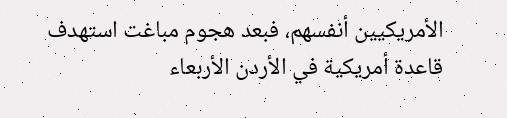الأمريكيين أنفسهم، فبعد هجوم مباغت استهدف قاعدة أمريكية في الأردن الأربعاء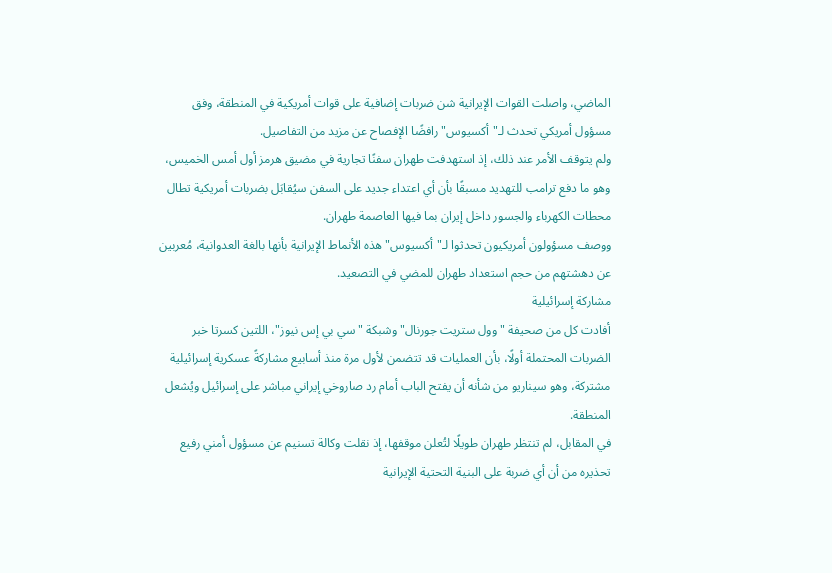الماضي، واصلت القوات الإيرانية شن ضربات إضافية على قوات أمريكية في المنطقة، وفق مسؤول أمريكي تحدث لـ"أكسيوس" رافضًا الإفصاح عن مزيد من التفاصيل.
ولم يتوقف الأمر عند ذلك، إذ استهدفت طهران سفنًا تجارية في مضيق هرمز أول أمس الخميس، وهو ما دفع ترامب للتهديد مسبقًا بأن أي اعتداء جديد على السفن سيُقابَل بضربات أمريكية تطال محطات الكهرباء والجسور داخل إيران بما فيها العاصمة طهران.
ووصف مسؤولون أمريكيون تحدثوا لـ"أكسيوس" هذه الأنماط الإيرانية بأنها بالغة العدوانية، مُعربين عن دهشتهم من حجم استعداد طهران للمضي في التصعيد.
مشاركة إسرائيلية
أفادت كل من صحيفة "وول ستريت جورنال" وشبكة "سي بي إس نيوز"، اللتين كسرتا خبر الضربات المحتملة أولًا، بأن العمليات قد تتضمن لأول مرة منذ أسابيع مشاركةً عسكرية إسرائيلية مشتركة، وهو سيناريو من شأنه أن يفتح الباب أمام رد صاروخي إيراني مباشر على إسرائيل ويُشعل المنطقة.
في المقابل، لم تنتظر طهران طويلًا لتُعلن موقفها، إذ نقلت وكالة تسنيم عن مسؤول أمني رفيع تحذيره من أن أي ضربة على البنية التحتية الإيرانية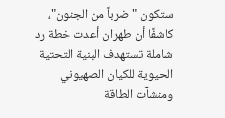ستكون "ضرباً من الجنون"، كاشفًا أن طهران أعدت خطة رد شاملة تستهدف البنية التحتية الحيوية للكيان الصهيوني ومنشآت الطاقة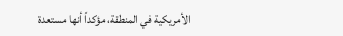الأمريكية في المنطقة، مؤكداً أنها مستعدة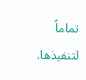تماماً لتنفيذها.